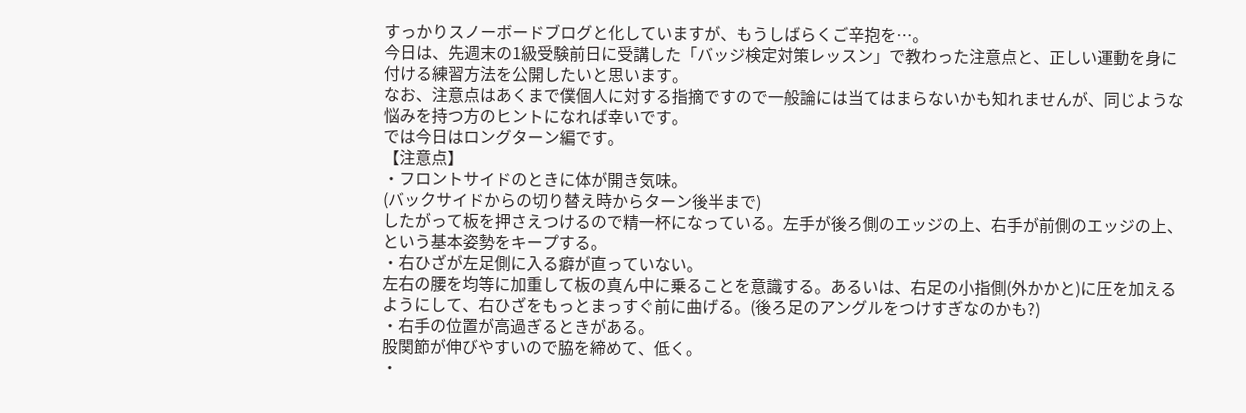すっかりスノーボードブログと化していますが、もうしばらくご辛抱を…。
今日は、先週末の1級受験前日に受講した「バッジ検定対策レッスン」で教わった注意点と、正しい運動を身に付ける練習方法を公開したいと思います。
なお、注意点はあくまで僕個人に対する指摘ですので一般論には当てはまらないかも知れませんが、同じような悩みを持つ方のヒントになれば幸いです。
では今日はロングターン編です。
【注意点】
・フロントサイドのときに体が開き気味。
(バックサイドからの切り替え時からターン後半まで)
したがって板を押さえつけるので精一杯になっている。左手が後ろ側のエッジの上、右手が前側のエッジの上、という基本姿勢をキープする。
・右ひざが左足側に入る癖が直っていない。
左右の腰を均等に加重して板の真ん中に乗ることを意識する。あるいは、右足の小指側(外かかと)に圧を加えるようにして、右ひざをもっとまっすぐ前に曲げる。(後ろ足のアングルをつけすぎなのかも?)
・右手の位置が高過ぎるときがある。
股関節が伸びやすいので脇を締めて、低く。
・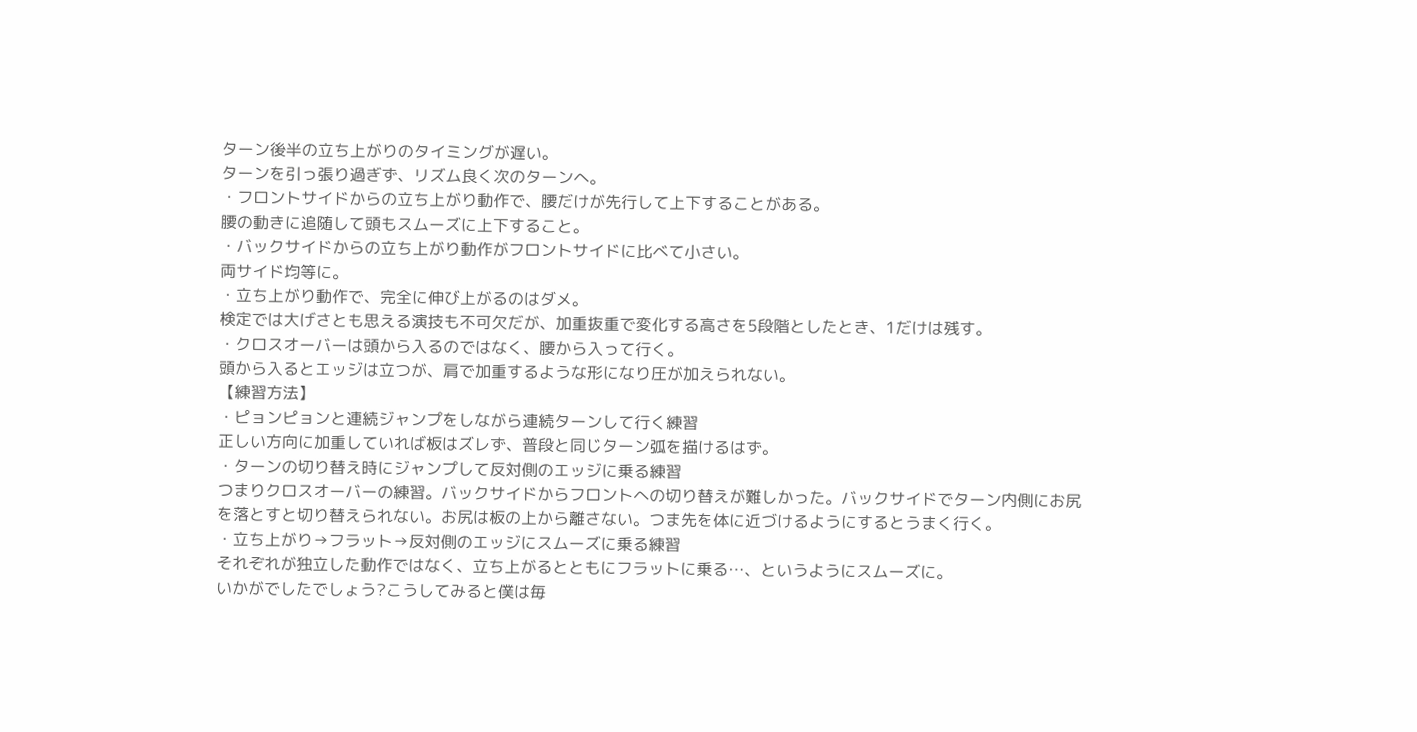ターン後半の立ち上がりのタイミングが遅い。
ターンを引っ張り過ぎず、リズム良く次のターンへ。
・フロントサイドからの立ち上がり動作で、腰だけが先行して上下することがある。
腰の動きに追随して頭もスムーズに上下すること。
・バックサイドからの立ち上がり動作がフロントサイドに比べて小さい。
両サイド均等に。
・立ち上がり動作で、完全に伸び上がるのはダメ。
検定では大げさとも思える演技も不可欠だが、加重抜重で変化する高さを5段階としたとき、1だけは残す。
・クロスオーバーは頭から入るのではなく、腰から入って行く。
頭から入るとエッジは立つが、肩で加重するような形になり圧が加えられない。
【練習方法】
・ピョンピョンと連続ジャンプをしながら連続ターンして行く練習
正しい方向に加重していれば板はズレず、普段と同じターン弧を描けるはず。
・ターンの切り替え時にジャンプして反対側のエッジに乗る練習
つまりクロスオーバーの練習。バックサイドからフロントへの切り替えが難しかった。バックサイドでターン内側にお尻を落とすと切り替えられない。お尻は板の上から離さない。つま先を体に近づけるようにするとうまく行く。
・立ち上がり→フラット→反対側のエッジにスムーズに乗る練習
それぞれが独立した動作ではなく、立ち上がるとともにフラットに乗る…、というようにスムーズに。
いかがでしたでしょう?こうしてみると僕は毎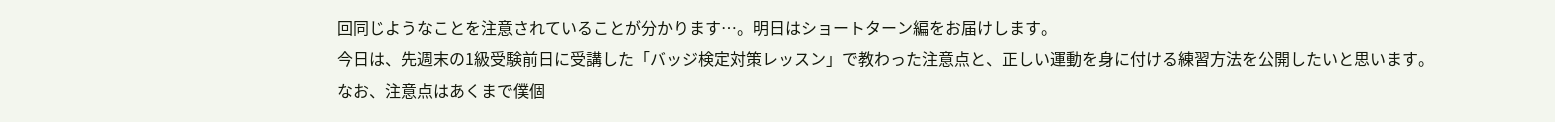回同じようなことを注意されていることが分かります…。明日はショートターン編をお届けします。
今日は、先週末の1級受験前日に受講した「バッジ検定対策レッスン」で教わった注意点と、正しい運動を身に付ける練習方法を公開したいと思います。
なお、注意点はあくまで僕個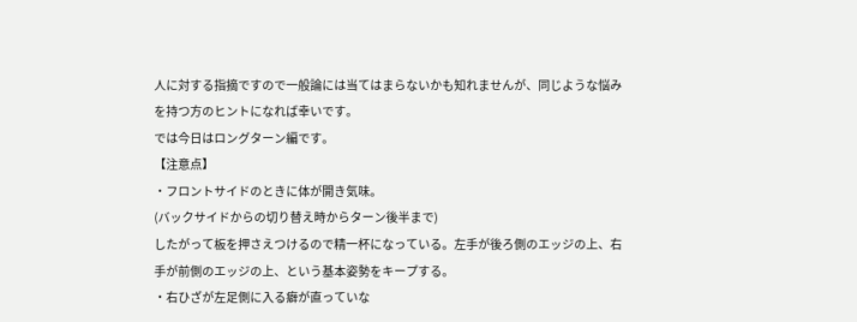人に対する指摘ですので一般論には当てはまらないかも知れませんが、同じような悩みを持つ方のヒントになれば幸いです。
では今日はロングターン編です。
【注意点】
・フロントサイドのときに体が開き気味。
(バックサイドからの切り替え時からターン後半まで)
したがって板を押さえつけるので精一杯になっている。左手が後ろ側のエッジの上、右手が前側のエッジの上、という基本姿勢をキープする。
・右ひざが左足側に入る癖が直っていな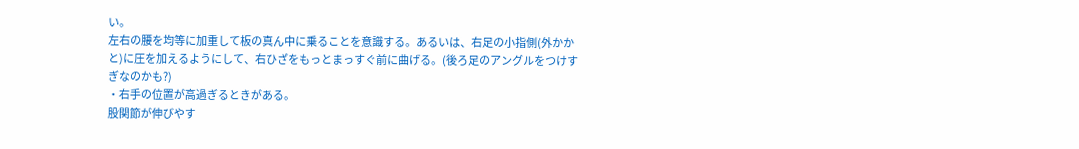い。
左右の腰を均等に加重して板の真ん中に乗ることを意識する。あるいは、右足の小指側(外かかと)に圧を加えるようにして、右ひざをもっとまっすぐ前に曲げる。(後ろ足のアングルをつけすぎなのかも?)
・右手の位置が高過ぎるときがある。
股関節が伸びやす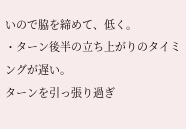いので脇を締めて、低く。
・ターン後半の立ち上がりのタイミングが遅い。
ターンを引っ張り過ぎ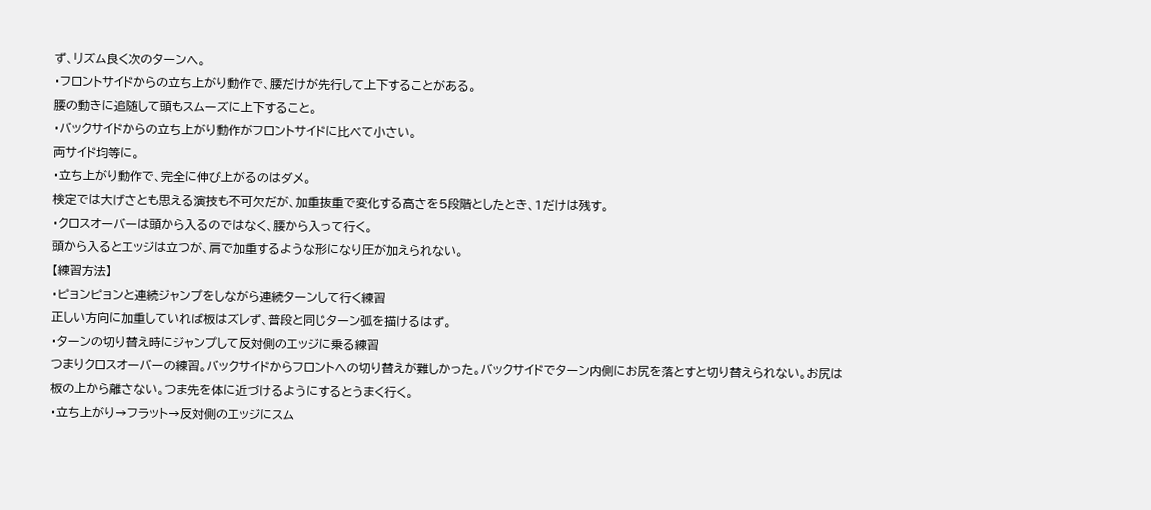ず、リズム良く次のターンへ。
・フロントサイドからの立ち上がり動作で、腰だけが先行して上下することがある。
腰の動きに追随して頭もスムーズに上下すること。
・バックサイドからの立ち上がり動作がフロントサイドに比べて小さい。
両サイド均等に。
・立ち上がり動作で、完全に伸び上がるのはダメ。
検定では大げさとも思える演技も不可欠だが、加重抜重で変化する高さを5段階としたとき、1だけは残す。
・クロスオーバーは頭から入るのではなく、腰から入って行く。
頭から入るとエッジは立つが、肩で加重するような形になり圧が加えられない。
【練習方法】
・ピョンピョンと連続ジャンプをしながら連続ターンして行く練習
正しい方向に加重していれば板はズレず、普段と同じターン弧を描けるはず。
・ターンの切り替え時にジャンプして反対側のエッジに乗る練習
つまりクロスオーバーの練習。バックサイドからフロントへの切り替えが難しかった。バックサイドでターン内側にお尻を落とすと切り替えられない。お尻は板の上から離さない。つま先を体に近づけるようにするとうまく行く。
・立ち上がり→フラット→反対側のエッジにスム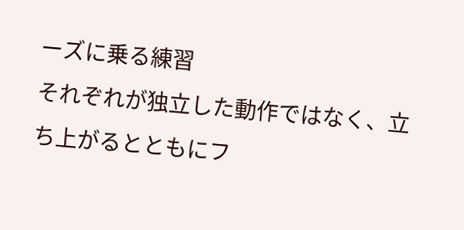ーズに乗る練習
それぞれが独立した動作ではなく、立ち上がるとともにフ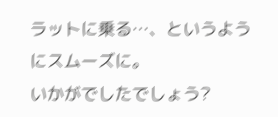ラットに乗る…、というようにスムーズに。
いかがでしたでしょう?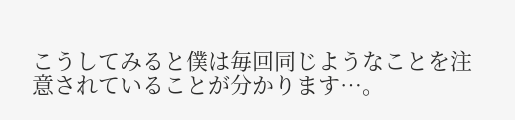こうしてみると僕は毎回同じようなことを注意されていることが分かります…。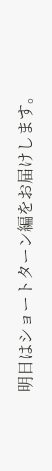明日はショートターン編をお届けします。